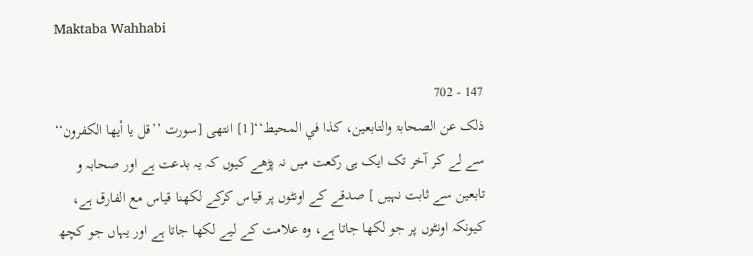Maktaba Wahhabi

147 - 702
ذلک عن الصحابۃ والتابعین، کذا في المحیط‘‘[1] انتھی [سورت ’’قل یا أیھا الکفرون‘‘ سے لے کر آخر تک ایک ہی رکعت میں نہ پڑھے کیوں کہ یہ بدعت ہے اور صحابہ و تابعین سے ثابت نہیں ] صدقے کے اونٹوں پر قیاس کرکے لکھنا قیاس مع الفارق ہے، کیونکہ اونٹوں پر جو لکھا جاتا ہے، وہ علامت کے لیے لکھا جاتا ہے اور یہاں جو کچھ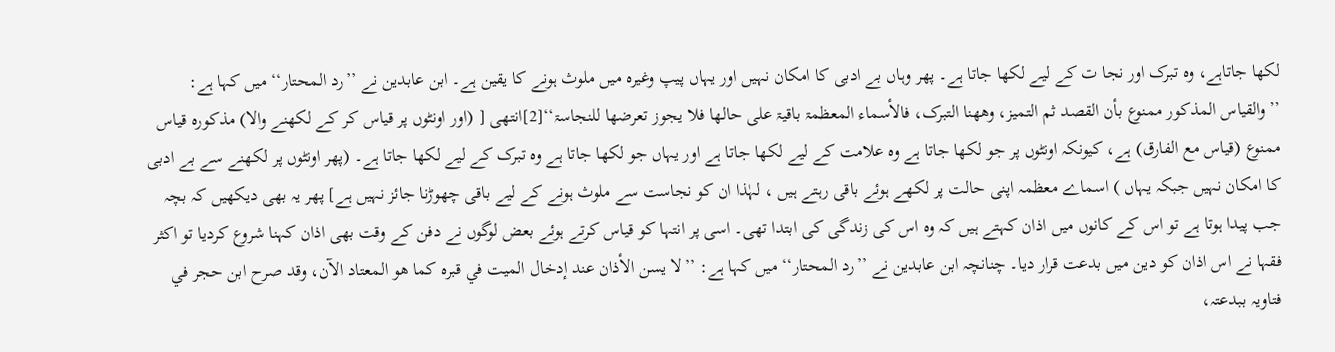لکھا جاتاہے، وہ تبرک اور نجا ت کے لیے لکھا جاتا ہے۔ پھر وہاں بے ادبی کا امکان نہیں اور یہاں پیپ وغیرہ میں ملوث ہونے کا یقین ہے۔ ابن عابدین نے ’’رد المحتار‘‘ میں کہا ہے: ’’والقیاس المذکور ممنوع بأن القصد ثم التمیز، وھھنا التبرک، فالأسماء المعظمۃ باقیۃ علی حالھا فلا یجوز تعرضھا للنجاسۃ‘‘[2]انتھی [ (اور اونٹوں پر قیاس کر کے لکھنے والا) مذکورہ قیاس ممنوع (قیاس مع الفارق) ہے، کیونکہ اونٹوں پر جو لکھا جاتا ہے وہ علامت کے لیے لکھا جاتا ہے اور یہاں جو لکھا جاتا ہے وہ تبرک کے لیے لکھا جاتا ہے۔ (پھر اونٹوں پر لکھنے سے بے ادبی کا امکان نہیں جبکہ یہاں ) اسماے معظمہ اپنی حالت پر لکھے ہوئے باقی رہتے ہیں ، لہٰذا ان کو نجاست سے ملوث ہونے کے لیے باقی چھوڑنا جائز نہیں ہے] پھر یہ بھی دیکھیں کہ بچہ جب پیدا ہوتا ہے تو اس کے کانوں میں اذان کہتے ہیں کہ وہ اس کی زندگی کی ابتدا تھی۔ اسی پر انتہا کو قیاس کرتے ہوئے بعض لوگوں نے دفن کے وقت بھی اذان کہنا شروع کردیا تو اکثر فقہا نے اس اذان کو دین میں بدعت قرار دیا۔ چنانچہ ابن عابدین نے ’’رد المحتار‘‘ میں کہا ہے: ’’لا یسن الأذان عند إدخال المیت في قبرہ کما ھو المعتاد الآن، وقد صرح ابن حجر في فتاویہ ببدعتہ،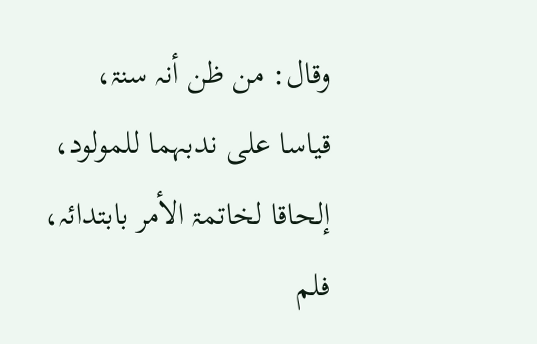وقال: من ظن أنہ سنۃ، قیاسا علی ندبہما للمولود، إلحاقا لخاتمۃ الأمر بابتدائہ، فلم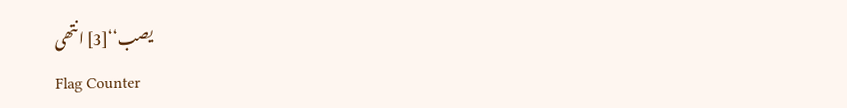یصب‘‘[3] انتھی
Flag Counter